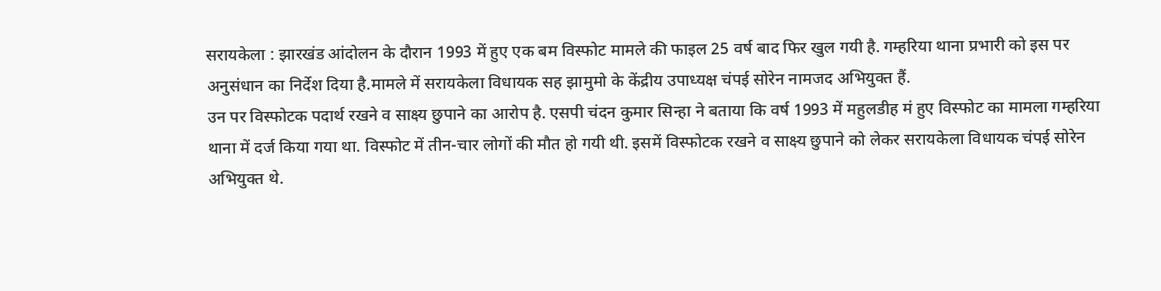सरायकेला : झारखंड आंदोलन के दौरान 1993 में हुए एक बम विस्फोट मामले की फाइल 25 वर्ष बाद फिर खुल गयी है. गम्हरिया थाना प्रभारी को इस पर अनुसंधान का निर्देश दिया है.मामले में सरायकेला विधायक सह झामुमो के केंद्रीय उपाध्यक्ष चंपई सोरेन नामजद अभियुक्त हैं.
उन पर विस्फोटक पदार्थ रखने व साक्ष्य छुपाने का आरोप है. एसपी चंदन कुमार सिन्हा ने बताया कि वर्ष 1993 में महुलडीह मं हुए विस्फोट का मामला गम्हरिया थाना में दर्ज किया गया था. विस्फोट में तीन-चार लोगों की मौत हो गयी थी. इसमें विस्फोटक रखने व साक्ष्य छुपाने को लेकर सरायकेला विधायक चंपई सोरेन अभियुक्त थे.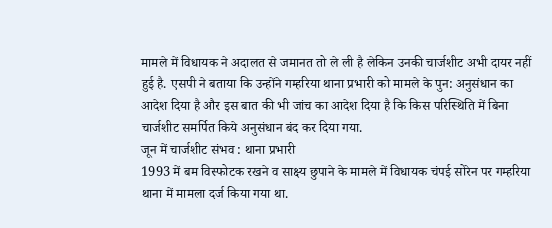मामले में विधायक ने अदालत से जमानत तो ले ली है लेकिन उनकी चार्जशीट अभी दायर नहीं हुई है. एसपी ने बताया कि उन्होंने गम्हरिया थाना प्रभारी को मामले के पुन: अनुसंधान का आदेश दिया है और इस बात की भी जांच का आदेश दिया है कि किस परिस्थिति में बिना चार्जशीट समर्पित किये अनुसंधान बंद कर दिया गया.
जून में चार्जशीट संभव : थाना प्रभारी
1993 में बम विस्फोटक रखने व साक्ष्य छुपाने के मामले में विधायक चंपई सोरेन पर गम्हरिया थाना में मामला दर्ज किया गया था.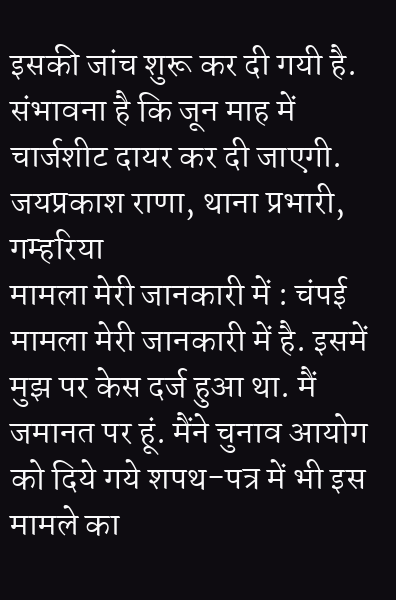इसकी जांच शुरू कर दी गयी है. संभावना है कि जून माह में चार्जशीट दायर कर दी जाएगी.
जयप्रकाश राणा, थाना प्रभारी, गम्हरिया
मामला मेरी जानकारी में : चंपई
मामला मेरी जानकारी में है. इसमें मुझ पर केस दर्ज हुआ था. मैं जमानत पर हूं. मैंने चुनाव आयोग को दिये गये शपथ-पत्र में भी इस मामले का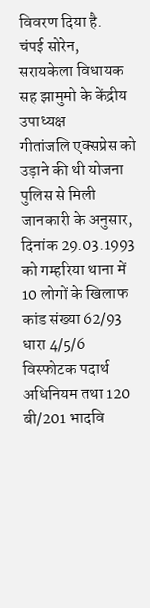विवरण दिया है.
चंपई सोरेन, सरायकेला विधायक सह झामुमो के केंद्रीय उपाध्यक्ष
गीतांजलि एक्सप्रेस को उड़ाने की थी योजना
पुलिस से मिली जानकारी के अनुसार, दिनांक 29.03.1993 को गम्हरिया थाना में 10 लोगों के खिलाफ कांड संख्या 62/93 धारा 4/5/6 विस्फोटक पदार्थ अधिनियम तथा 120 बी/201 भादवि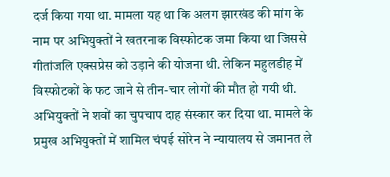दर्ज किया गया था. मामला यह था कि अलग झारखंड की मांग के नाम पर अभियुक्तों ने खतरनाक विस्फोटक जमा किया था जिससे गीतांजलि एक्सप्रेस को उड़ाने की योजना थी. लेकिन महुलडीह में विस्फोटकों के फट जाने से तीन-चार लोगों की मौत हो गयी थी.
अभियुक्तों ने शवों का चुपचाप दाह संस्कार कर दिया था. मामले के प्रमुख अभियुक्तों में शामिल चंपई सोरेन ने न्यायालय से जमानत ले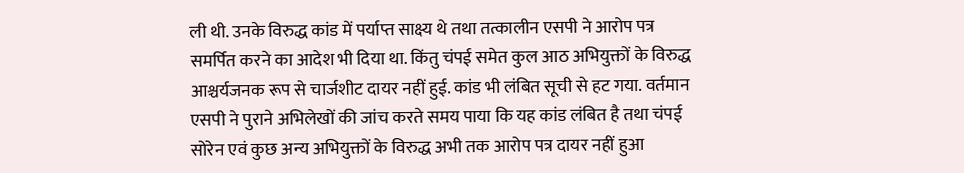ली थी. उनके विरुद्ध कांड में पर्याप्त साक्ष्य थे तथा तत्कालीन एसपी ने आरोप पत्र समर्पित करने का आदेश भी दिया था. किंतु चंपई समेत कुल आठ अभियुक्तों के विरुद्ध आश्चर्यजनक रूप से चार्जशीट दायर नहीं हुई. कांड भी लंबित सूची से हट गया. वर्तमान एसपी ने पुराने अभिलेखों की जांच करते समय पाया कि यह कांड लंबित है तथा चंपई सोरेन एवं कुछ अन्य अभियुक्तों के विरुद्ध अभी तक आरोप पत्र दायर नहीं हुआ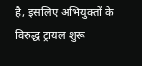है, इसलिए अभियुक्तों के विरुद्ध ट्रायल शुरू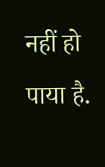नहीं हो पाया है.